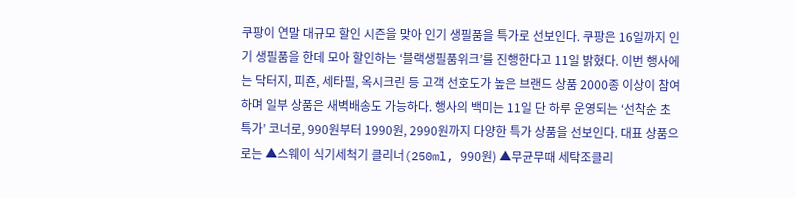쿠팡이 연말 대규모 할인 시즌을 맞아 인기 생필품을 특가로 선보인다. 쿠팡은 16일까지 인기 생필품을 한데 모아 할인하는 ‘블랙생필품위크’를 진행한다고 11일 밝혔다. 이번 행사에는 닥터지, 피죤, 세타필, 옥시크린 등 고객 선호도가 높은 브랜드 상품 2000종 이상이 참여하며 일부 상품은 새벽배송도 가능하다. 행사의 백미는 11일 단 하루 운영되는 ‘선착순 초특가’ 코너로, 990원부터 1990원, 2990원까지 다양한 특가 상품을 선보인다. 대표 상품으로는 ▲스웨이 식기세척기 클리너(250ml, 990원) ▲무균무때 세탁조클리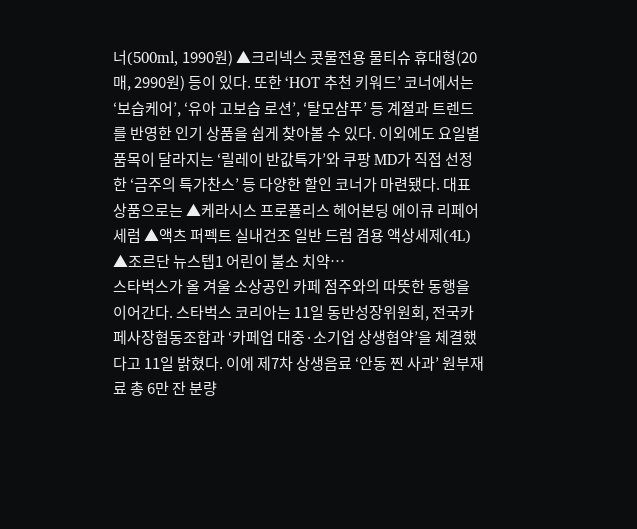너(500ml, 1990원) ▲크리넥스 콧물전용 물티슈 휴대형(20매, 2990원) 등이 있다. 또한 ‘HOT 추천 키워드’ 코너에서는 ‘보습케어’, ‘유아 고보습 로션’, ‘탈모샴푸’ 등 계절과 트렌드를 반영한 인기 상품을 쉽게 찾아볼 수 있다. 이외에도 요일별 품목이 달라지는 ‘릴레이 반값특가’와 쿠팡 MD가 직접 선정한 ‘금주의 특가찬스’ 등 다양한 할인 코너가 마련됐다. 대표 상품으로는 ▲케라시스 프로폴리스 헤어본딩 에이큐 리페어 세럼 ▲액츠 퍼펙트 실내건조 일반 드럼 겸용 액상세제(4L) ▲조르단 뉴스텝1 어린이 불소 치약…
스타벅스가 올 겨울 소상공인 카페 점주와의 따뜻한 동행을 이어간다. 스타벅스 코리아는 11일 동반성장위원회, 전국카페사장협동조합과 ‘카페업 대중·소기업 상생협약’을 체결했다고 11일 밝혔다. 이에 제7차 상생음료 ‘안동 찐 사과’ 원부재료 총 6만 잔 분량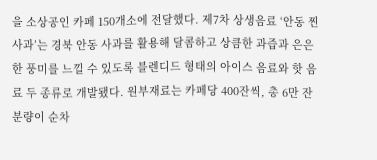을 소상공인 카페 150개소에 전달했다. 제7차 상생음료 ‘안동 찐 사과’는 경북 안동 사과를 활용해 달콤하고 상큼한 과즙과 은은한 풍미를 느낄 수 있도록 블렌디드 형태의 아이스 음료와 핫 음료 두 종류로 개발됐다. 원부재료는 카페당 400잔씩, 총 6만 잔 분량이 순차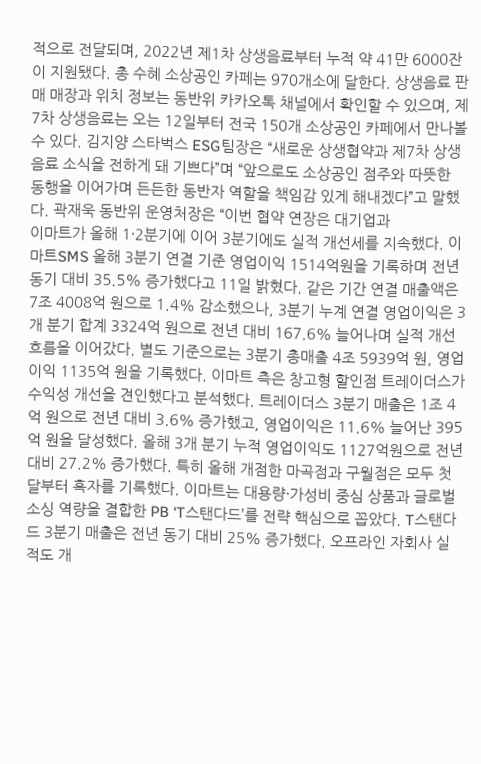적으로 전달되며, 2022년 제1차 상생음료부터 누적 약 41만 6000잔이 지원됐다. 총 수혜 소상공인 카페는 970개소에 달한다. 상생음료 판매 매장과 위치 정보는 동반위 카카오톡 채널에서 확인할 수 있으며, 제7차 상생음료는 오는 12일부터 전국 150개 소상공인 카페에서 만나볼 수 있다. 김지양 스타벅스 ESG팀장은 “새로운 상생협약과 제7차 상생음료 소식을 전하게 돼 기쁘다”며 “앞으로도 소상공인 점주와 따뜻한 동행을 이어가며 든든한 동반자 역할을 책임감 있게 해내겠다”고 말했다. 곽재욱 동반위 운영처장은 “이번 협약 연장은 대기업과
이마트가 올해 1·2분기에 이어 3분기에도 실적 개선세를 지속했다. 이마트SMS 올해 3분기 연결 기준 영업이익 1514억원을 기록하며 전년 동기 대비 35.5% 증가했다고 11일 밝혔다. 같은 기간 연결 매출액은 7조 4008억 원으로 1.4% 감소했으나, 3분기 누계 연결 영업이익은 3개 분기 합계 3324억 원으로 전년 대비 167.6% 늘어나며 실적 개선 흐름을 이어갔다. 별도 기준으로는 3분기 총매출 4조 5939억 원, 영업이익 1135억 원을 기록했다. 이마트 측은 창고형 할인점 트레이더스가 수익성 개선을 견인했다고 분석했다. 트레이더스 3분기 매출은 1조 4억 원으로 전년 대비 3.6% 증가했고, 영업이익은 11.6% 늘어난 395억 원을 달성했다. 올해 3개 분기 누적 영업이익도 1127억원으로 전년 대비 27.2% 증가했다. 특히 올해 개점한 마곡점과 구월점은 모두 첫 달부터 흑자를 기록했다. 이마트는 대용량·가성비 중심 상품과 글로벌 소싱 역량을 결합한 PB ‘T스탠다드’를 전략 핵심으로 꼽았다. T스탠다드 3분기 매출은 전년 동기 대비 25% 증가했다. 오프라인 자회사 실적도 개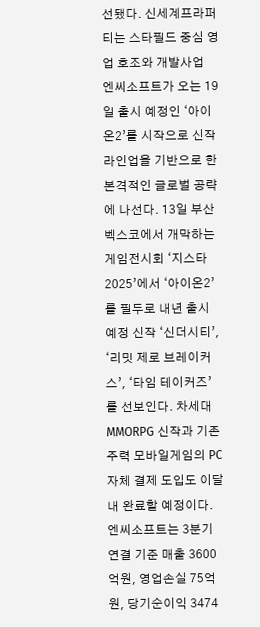선됐다. 신세계프라퍼티는 스타필드 중심 영업 호조와 개발사업
엔씨소프트가 오는 19일 출시 예정인 ‘아이온2’를 시작으로 신작 라인업을 기반으로 한 본격적인 글로벌 공략에 나선다. 13일 부산 벡스코에서 개막하는 게임전시회 ‘지스타2025’에서 ‘아이온2’를 필두로 내년 출시 예정 신작 ‘신더시티’, ‘리밋 제로 브레이커스’, ‘타임 테이커즈’를 선보인다. 차세대 MMORPG 신작과 기존 주력 모바일게임의 PC 자체 결제 도입도 이달 내 완료할 예정이다. 엔씨소프트는 3분기 연결 기준 매출 3600억원, 영업손실 75억원, 당기순이익 3474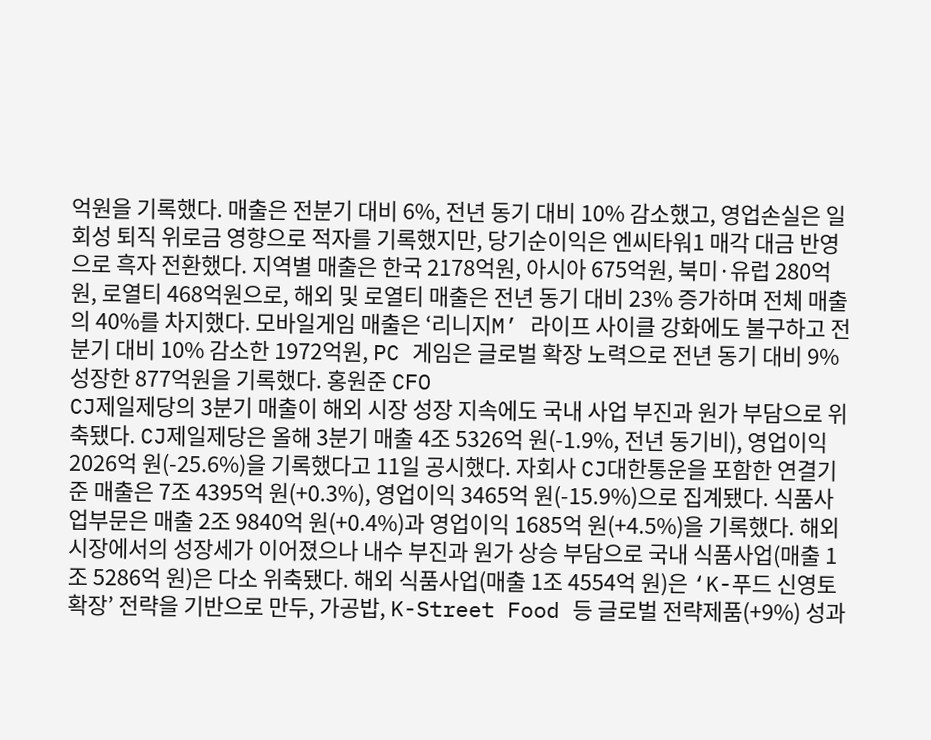억원을 기록했다. 매출은 전분기 대비 6%, 전년 동기 대비 10% 감소했고, 영업손실은 일회성 퇴직 위로금 영향으로 적자를 기록했지만, 당기순이익은 엔씨타워1 매각 대금 반영으로 흑자 전환했다. 지역별 매출은 한국 2178억원, 아시아 675억원, 북미·유럽 280억원, 로열티 468억원으로, 해외 및 로열티 매출은 전년 동기 대비 23% 증가하며 전체 매출의 40%를 차지했다. 모바일게임 매출은 ‘리니지M’ 라이프 사이클 강화에도 불구하고 전분기 대비 10% 감소한 1972억원, PC 게임은 글로벌 확장 노력으로 전년 동기 대비 9% 성장한 877억원을 기록했다. 홍원준 CFO
CJ제일제당의 3분기 매출이 해외 시장 성장 지속에도 국내 사업 부진과 원가 부담으로 위축됐다. CJ제일제당은 올해 3분기 매출 4조 5326억 원(-1.9%, 전년 동기비), 영업이익 2026억 원(-25.6%)을 기록했다고 11일 공시했다. 자회사 CJ대한통운을 포함한 연결기준 매출은 7조 4395억 원(+0.3%), 영업이익 3465억 원(-15.9%)으로 집계됐다. 식품사업부문은 매출 2조 9840억 원(+0.4%)과 영업이익 1685억 원(+4.5%)을 기록했다. 해외 시장에서의 성장세가 이어졌으나 내수 부진과 원가 상승 부담으로 국내 식품사업(매출 1조 5286억 원)은 다소 위축됐다. 해외 식품사업(매출 1조 4554억 원)은 ‘K-푸드 신영토 확장’ 전략을 기반으로 만두, 가공밥, K-Street Food 등 글로벌 전략제품(+9%) 성과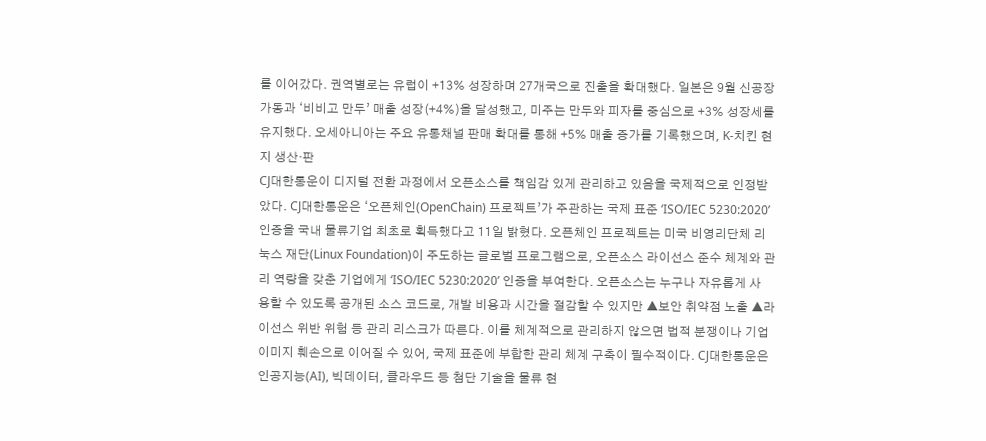를 이어갔다. 권역별로는 유럽이 +13% 성장하며 27개국으로 진출을 확대했다. 일본은 9월 신공장 가동과 ‘비비고 만두’ 매출 성장(+4%)을 달성했고, 미주는 만두와 피자를 중심으로 +3% 성장세를 유지했다. 오세아니아는 주요 유통채널 판매 확대를 통해 +5% 매출 증가를 기록했으며, K-치킨 현지 생산·판
CJ대한통운이 디지털 전환 과정에서 오픈소스를 책임감 있게 관리하고 있음을 국제적으로 인정받았다. CJ대한통운은 ‘오픈체인(OpenChain) 프로젝트’가 주관하는 국제 표준 ‘ISO/IEC 5230:2020’ 인증을 국내 물류기업 최초로 획득했다고 11일 밝혔다. 오픈체인 프로젝트는 미국 비영리단체 리눅스 재단(Linux Foundation)이 주도하는 글로벌 프로그램으로, 오픈소스 라이선스 준수 체계와 관리 역량을 갖춘 기업에게 ‘ISO/IEC 5230:2020’ 인증을 부여한다. 오픈소스는 누구나 자유롭게 사용할 수 있도록 공개된 소스 코드로, 개발 비용과 시간을 절감할 수 있지만 ▲보안 취약점 노출 ▲라이선스 위반 위험 등 관리 리스크가 따른다. 이를 체계적으로 관리하지 않으면 법적 분쟁이나 기업 이미지 훼손으로 이어질 수 있어, 국제 표준에 부합한 관리 체계 구축이 필수적이다. CJ대한통운은 인공지능(AI), 빅데이터, 클라우드 등 첨단 기술을 물류 현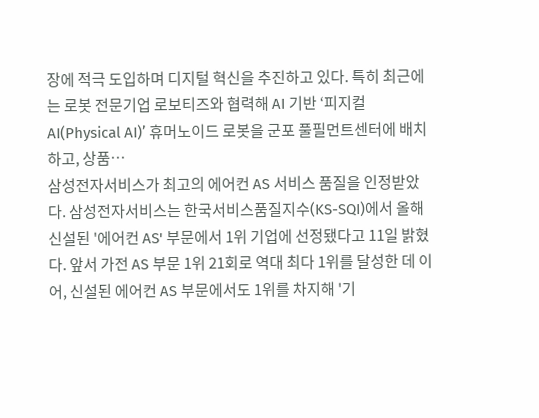장에 적극 도입하며 디지털 혁신을 추진하고 있다. 특히 최근에는 로봇 전문기업 로보티즈와 협력해 AI 기반 ‘피지컬 AI(Physical AI)’ 휴머노이드 로봇을 군포 풀필먼트센터에 배치하고, 상품…
삼성전자서비스가 최고의 에어컨 AS 서비스 품질을 인정받았다. 삼성전자서비스는 한국서비스품질지수(KS-SQI)에서 올해 신설된 '에어컨 AS' 부문에서 1위 기업에 선정됐다고 11일 밝혔다. 앞서 가전 AS 부문 1위 21회로 역대 최다 1위를 달성한 데 이어, 신설된 에어컨 AS 부문에서도 1위를 차지해 '기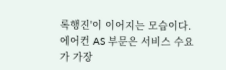록행진'이 이어지는 모습이다. 에어컨 AS 부문은 서비스 수요가 가장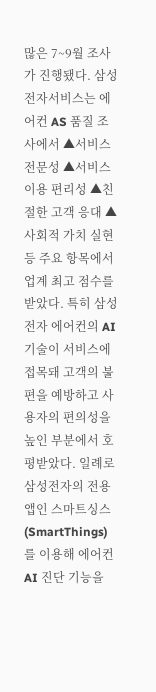많은 7~9월 조사가 진행됐다. 삼성전자서비스는 에어컨 AS 품질 조사에서 ▲서비스 전문성 ▲서비스 이용 편리성 ▲친절한 고객 응대 ▲사회적 가치 실현 등 주요 항목에서 업계 최고 점수를 받았다. 특히 삼성전자 에어컨의 AI 기술이 서비스에 접목돼 고객의 불편을 예방하고 사용자의 편의성을 높인 부분에서 호평받았다. 일례로 삼성전자의 전용 앱인 스마트싱스(SmartThings)를 이용해 에어컨 AI 진단 기능을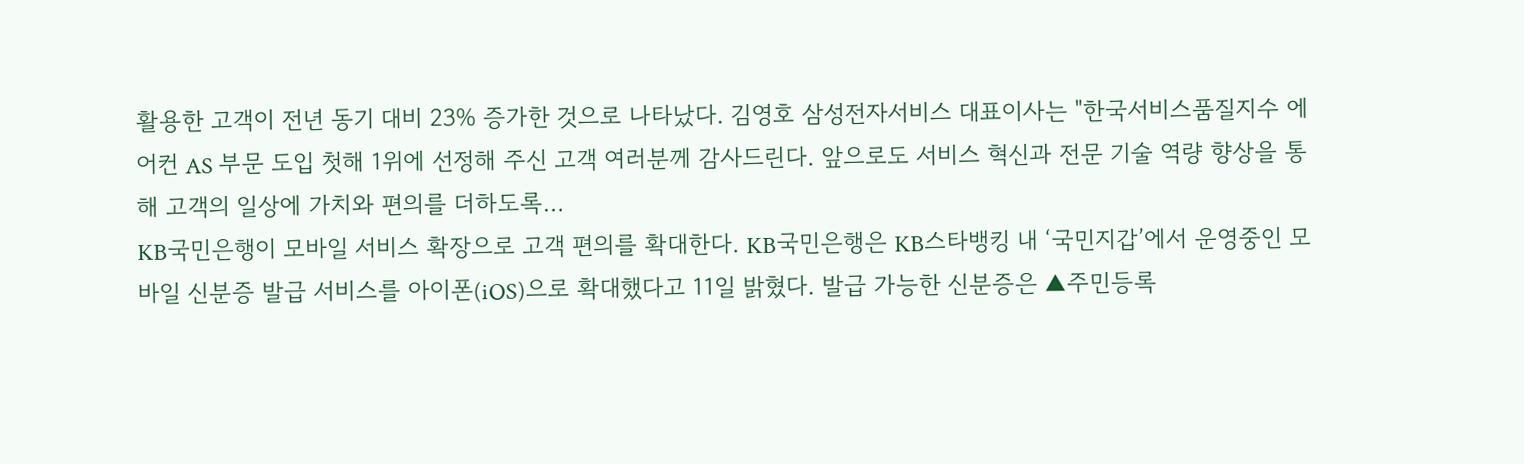활용한 고객이 전년 동기 대비 23% 증가한 것으로 나타났다. 김영호 삼성전자서비스 대표이사는 "한국서비스품질지수 에어컨 AS 부문 도입 첫해 1위에 선정해 주신 고객 여러분께 감사드린다. 앞으로도 서비스 혁신과 전문 기술 역량 향상을 통해 고객의 일상에 가치와 편의를 더하도록…
KB국민은행이 모바일 서비스 확장으로 고객 편의를 확대한다. KB국민은행은 KB스타뱅킹 내 ‘국민지갑’에서 운영중인 모바일 신분증 발급 서비스를 아이폰(iOS)으로 확대했다고 11일 밝혔다. 발급 가능한 신분증은 ▲주민등록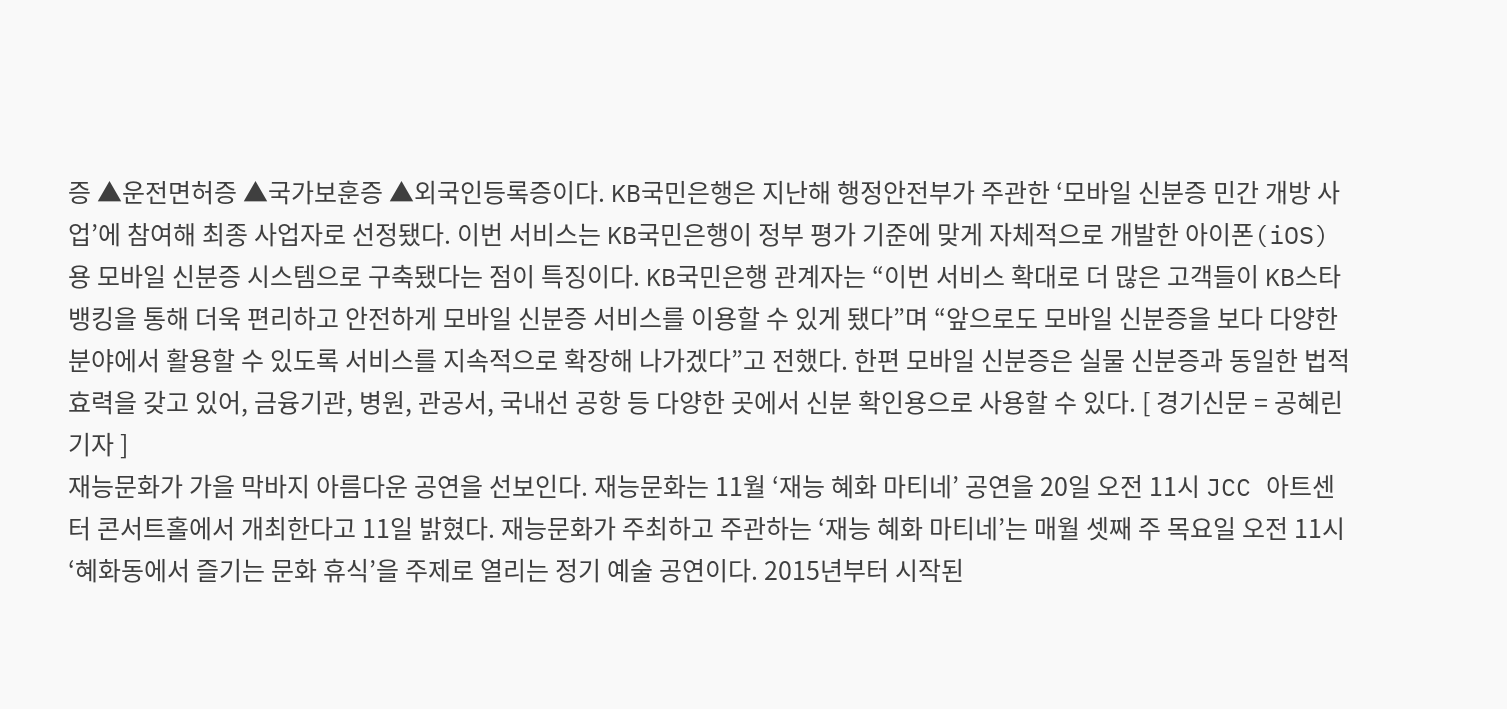증 ▲운전면허증 ▲국가보훈증 ▲외국인등록증이다. KB국민은행은 지난해 행정안전부가 주관한 ‘모바일 신분증 민간 개방 사업’에 참여해 최종 사업자로 선정됐다. 이번 서비스는 KB국민은행이 정부 평가 기준에 맞게 자체적으로 개발한 아이폰(iOS)용 모바일 신분증 시스템으로 구축됐다는 점이 특징이다. KB국민은행 관계자는 “이번 서비스 확대로 더 많은 고객들이 KB스타뱅킹을 통해 더욱 편리하고 안전하게 모바일 신분증 서비스를 이용할 수 있게 됐다”며 “앞으로도 모바일 신분증을 보다 다양한 분야에서 활용할 수 있도록 서비스를 지속적으로 확장해 나가겠다”고 전했다. 한편 모바일 신분증은 실물 신분증과 동일한 법적 효력을 갖고 있어, 금융기관, 병원, 관공서, 국내선 공항 등 다양한 곳에서 신분 확인용으로 사용할 수 있다. [ 경기신문 = 공혜린 기자 ]
재능문화가 가을 막바지 아름다운 공연을 선보인다. 재능문화는 11월 ‘재능 혜화 마티네’ 공연을 20일 오전 11시 JCC 아트센터 콘서트홀에서 개최한다고 11일 밝혔다. 재능문화가 주최하고 주관하는 ‘재능 혜화 마티네’는 매월 셋째 주 목요일 오전 11시 ‘혜화동에서 즐기는 문화 휴식’을 주제로 열리는 정기 예술 공연이다. 2015년부터 시작된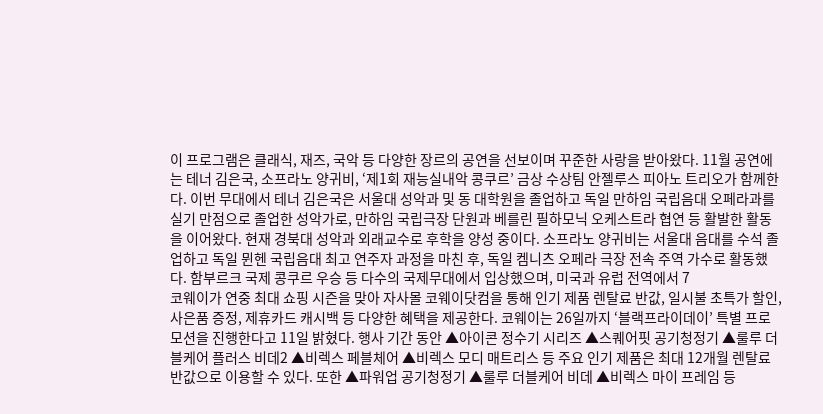이 프로그램은 클래식, 재즈, 국악 등 다양한 장르의 공연을 선보이며 꾸준한 사랑을 받아왔다. 11월 공연에는 테너 김은국, 소프라노 양귀비, ‘제1회 재능실내악 콩쿠르’ 금상 수상팀 안젤루스 피아노 트리오가 함께한다. 이번 무대에서 테너 김은국은 서울대 성악과 및 동 대학원을 졸업하고 독일 만하임 국립음대 오페라과를 실기 만점으로 졸업한 성악가로, 만하임 국립극장 단원과 베를린 필하모닉 오케스트라 협연 등 활발한 활동을 이어왔다. 현재 경북대 성악과 외래교수로 후학을 양성 중이다. 소프라노 양귀비는 서울대 음대를 수석 졸업하고 독일 뮌헨 국립음대 최고 연주자 과정을 마친 후, 독일 켐니츠 오페라 극장 전속 주역 가수로 활동했다. 함부르크 국제 콩쿠르 우승 등 다수의 국제무대에서 입상했으며, 미국과 유럽 전역에서 7
코웨이가 연중 최대 쇼핑 시즌을 맞아 자사몰 코웨이닷컴을 통해 인기 제품 렌탈료 반값, 일시불 초특가 할인, 사은품 증정, 제휴카드 캐시백 등 다양한 혜택을 제공한다. 코웨이는 26일까지 ‘블랙프라이데이’ 특별 프로모션을 진행한다고 11일 밝혔다. 행사 기간 동안 ▲아이콘 정수기 시리즈 ▲스퀘어핏 공기청정기 ▲룰루 더블케어 플러스 비데2 ▲비렉스 페블체어 ▲비렉스 모디 매트리스 등 주요 인기 제품은 최대 12개월 렌탈료 반값으로 이용할 수 있다. 또한 ▲파워업 공기청정기 ▲룰루 더블케어 비데 ▲비렉스 마이 프레임 등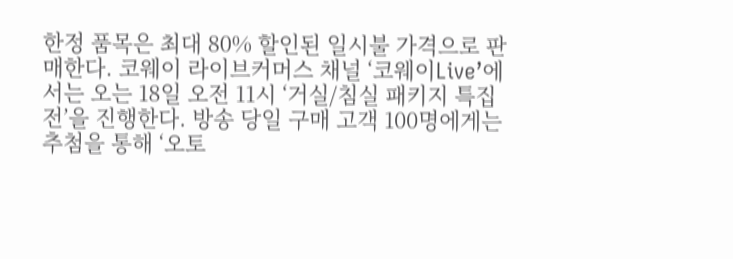한정 품목은 최대 80% 할인된 일시불 가격으로 판매한다. 코웨이 라이브커머스 채널 ‘코웨이Live’에서는 오는 18일 오전 11시 ‘거실/침실 패키지 특집전’을 진행한다. 방송 당일 구매 고객 100명에게는 추첨을 통해 ‘오토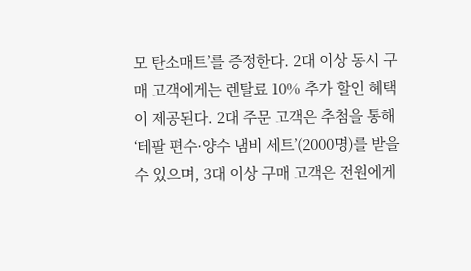모 탄소매트’를 증정한다. 2대 이상 동시 구매 고객에게는 렌탈료 10% 추가 할인 혜택이 제공된다. 2대 주문 고객은 추첨을 통해 ‘테팔 편수·양수 냄비 세트’(2000명)를 받을 수 있으며, 3대 이상 구매 고객은 전원에게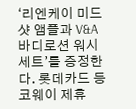‘리엔케이 미드샷 앰플과 V&A 바디로션 워시 세트’를 증정한다. 롯데카드 등 코웨이 제휴